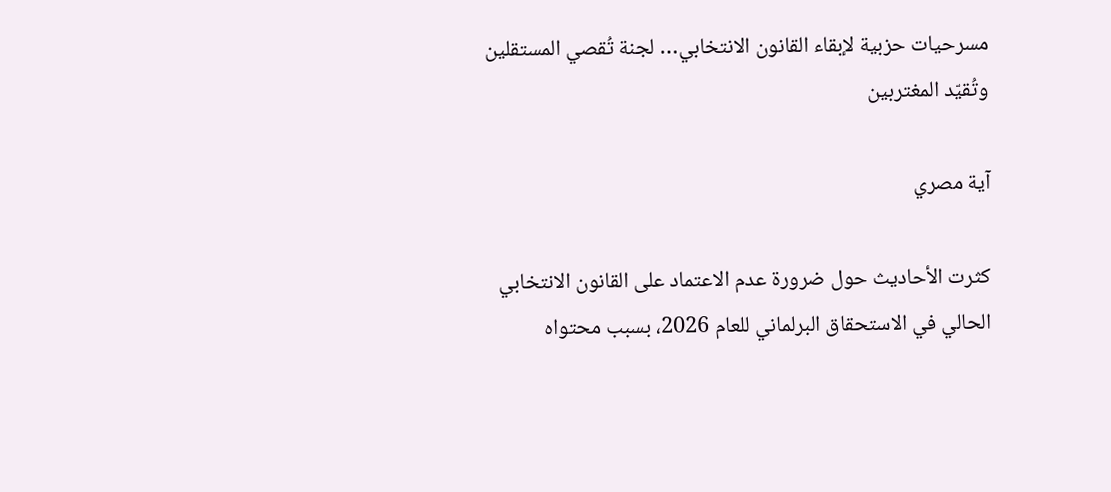مسرحيات حزبية لإبقاء القانون الانتخابي… لجنة تُقصي المستقلين وتُقيّد المغتربين

آية مصري

كثرت الأحاديث حول ضرورة عدم الاعتماد على القانون الانتخابي الحالي في الاستحقاق البرلماني للعام 2026، بسبب محتواه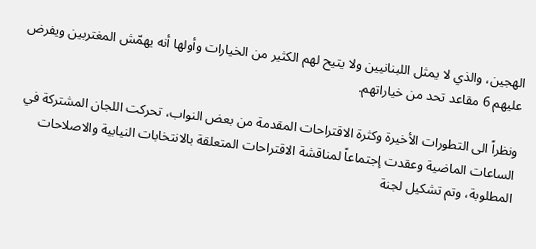الهجين، والذي لا يمثل اللبنانيين ولا يتيح لهم الكثير من الخيارات وأولها أنه يهمّش المغتربين ويفرض عليهم 6 مقاعد تحد من خياراتهم.

ونظراً الى التطورات الأخيرة وكثرة الاقتراحات المقدمة من بعض النواب، تحركت اللجان المشتركة في الساعات الماضية وعقدت إجتماعاً لمناقشة الاقتراحات المتعلقة بالانتخابات النيابية والاصلاحات المطلوبة، وتم تشكيل لجنة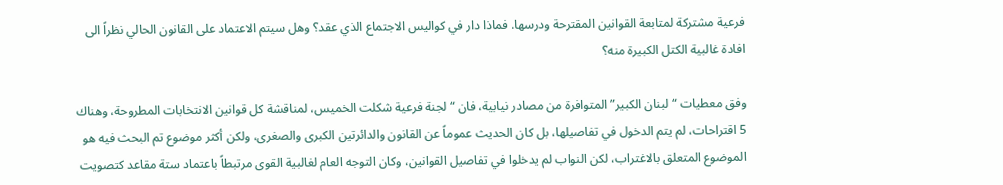فرعية مشتركة لمتابعة القوانين المقترحة ودرسها. فماذا دار في كواليس الاجتماع الذي عقد؟ وهل سيتم الاعتماد على القانون الحالي نظراً الى افادة غالبية الكتل الكبيرة منه؟

وفق معطيات “لبنان الكبير” المتوافرة من مصادر نيابية، فان “لجنة فرعية شكلت الخميس، لمناقشة كل قوانين الانتخابات المطروحة، وهناك 5 اقتراحات، لم يتم الدخول في تفاصيلها، بل كان الحديث عموماً عن القانون والدائرتين الكبرى والصغرى، ولكن أكثر موضوع تم البحث فيه هو الموضوع المتعلق بالاغتراب، لكن النواب لم يدخلوا في تفاصيل القوانين، وكان التوجه العام لغالبية القوى مرتبطاً باعتماد ستة مقاعد كتصويت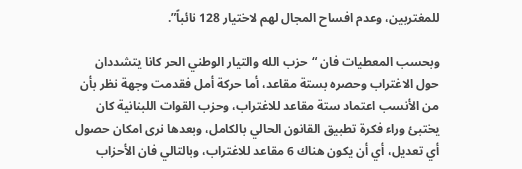للمغتربين، وعدم افساح المجال لهم لاختيار 128 نائباً”.

وبحسب المعطيات فان “حزب الله والتيار الوطني الحر كانا يتشددان حول الاغتراب وحصره بستة مقاعد، أما حركة أمل فقدمت وجهة نظر بأن من الأنسب اعتماد ستة مقاعد للاغتراب، وحزب القوات اللبنانية كان يختبئ وراء فكرة تطبيق القانون الحالي بالكامل، وبعدها نرى امكان حصول أي تعديل، أي أن يكون هناك 6 مقاعد للاغتراب، وبالتالي فان الأحزاب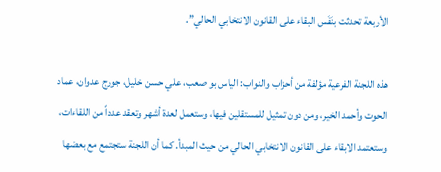الأربعة تحدثت بنَفَس البقاء على القانون الانتخابي الحالي”.

هذه اللجنة الفرعية مؤلفة من أحزاب والنواب: الياس بو صعب، علي حسن خليل، جورج عدوان، عماد الحوت وأحمد الخير، ومن دون تمثيل للمستقلين فيها، وستعمل لعدة أشهر وتعقد عدداً من اللقاءات، وستعتمد الابقاء على القانون الانتخابي الحالي من حيث المبدأ. كما أن اللجنة ستجتمع مع بعضها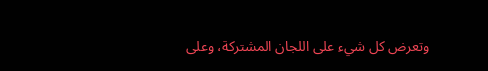وتعرض كل شيء على اللجان المشتركة، وعلى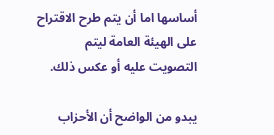أساسها اما أن يتم طرح الاقتراح على الهيئة العامة ليتم التصويت عليه أو عكس ذلك.

يبدو من الواضح أن الأحزاب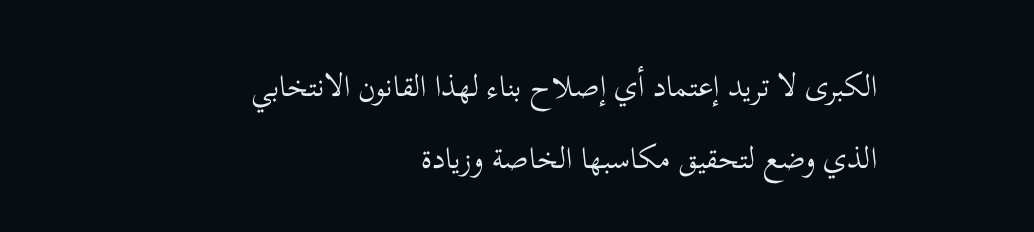الكبرى لا تريد إعتماد أي إصلاح بناء لهذا القانون الانتخابي الذي وضع لتحقيق مكاسبها الخاصة وزيادة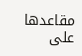مقاعدها على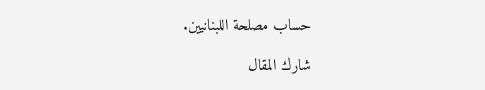حساب مصلحة اللبنانيين.

شارك المقال